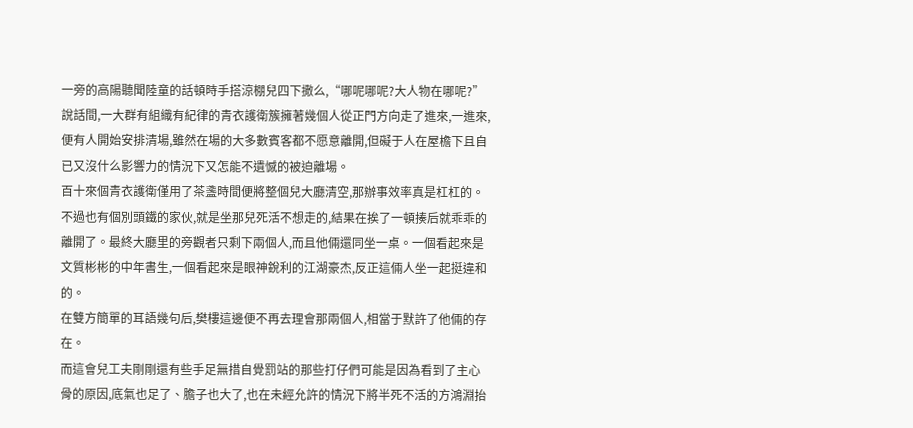一旁的高陽聽聞陸童的話頓時手搭涼棚兒四下撒么,“哪呢哪呢?大人物在哪呢?”
說話間,一大群有組織有紀律的青衣護衛簇擁著幾個人從正門方向走了進來,一進來,便有人開始安排清場,雖然在場的大多數賓客都不愿意離開,但礙于人在屋檐下且自已又沒什么影響力的情況下又怎能不遺憾的被迫離場。
百十來個青衣護衛僅用了茶盞時間便將整個兒大廳清空,那辦事效率真是杠杠的。
不過也有個別頭鐵的家伙,就是坐那兒死活不想走的,結果在挨了一頓揍后就乖乖的離開了。最終大廳里的旁觀者只剩下兩個人,而且他倆還同坐一桌。一個看起來是文質彬彬的中年書生,一個看起來是眼神銳利的江湖豪杰,反正這倆人坐一起挺違和的。
在雙方簡單的耳語幾句后,樊樓這邊便不再去理會那兩個人,相當于默許了他倆的存在。
而這會兒工夫剛剛還有些手足無措自覺罰站的那些打仔們可能是因為看到了主心骨的原因,底氣也足了、膽子也大了,也在未經允許的情況下將半死不活的方鴻淵抬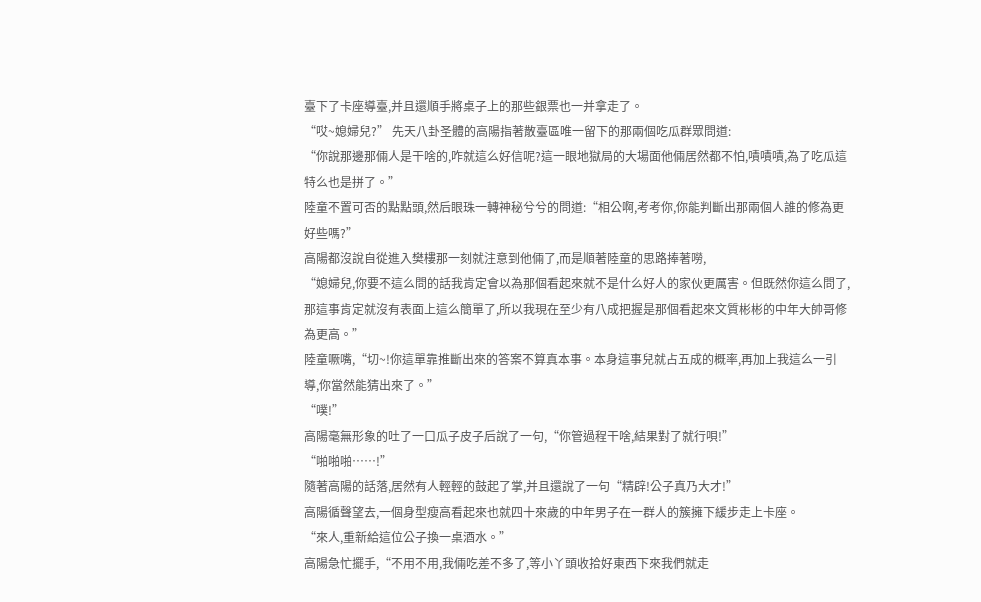臺下了卡座導臺,并且還順手將桌子上的那些銀票也一并拿走了。
“哎~媳婦兒?” 先天八卦圣體的高陽指著散臺區唯一留下的那兩個吃瓜群眾問道:
“你說那邊那倆人是干啥的,咋就這么好信呢?這一眼地獄局的大場面他倆居然都不怕,嘖嘖嘖,為了吃瓜這特么也是拼了。”
陸童不置可否的點點頭,然后眼珠一轉神秘兮兮的問道:“相公啊,考考你,你能判斷出那兩個人誰的修為更好些嗎?”
高陽都沒說自從進入樊樓那一刻就注意到他倆了,而是順著陸童的思路捧著嘮,
“媳婦兒,你要不這么問的話我肯定會以為那個看起來就不是什么好人的家伙更厲害。但既然你這么問了,那這事肯定就沒有表面上這么簡單了,所以我現在至少有八成把握是那個看起來文質彬彬的中年大帥哥修為更高。”
陸童噘嘴,“切~!你這單靠推斷出來的答案不算真本事。本身這事兒就占五成的概率,再加上我這么一引導,你當然能猜出來了。”
“噗!”
高陽毫無形象的吐了一口瓜子皮子后說了一句,“你管過程干啥,結果對了就行唄!”
“啪啪啪……!”
隨著高陽的話落,居然有人輕輕的鼓起了掌,并且還說了一句“精辟!公子真乃大才!”
高陽循聲望去,一個身型瘦高看起來也就四十來歲的中年男子在一群人的簇擁下緩步走上卡座。
“來人,重新給這位公子換一桌酒水。”
高陽急忙擺手,“不用不用,我倆吃差不多了,等小丫頭收拾好東西下來我們就走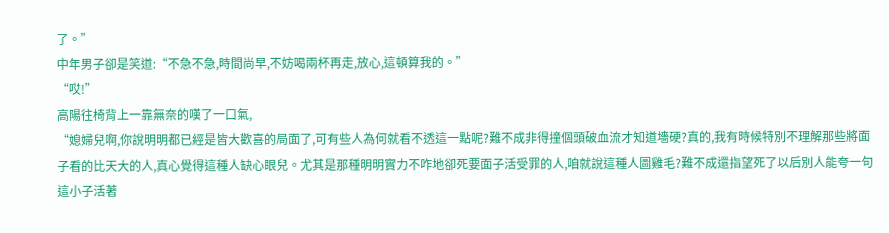了。”
中年男子卻是笑道:“不急不急,時間尚早,不妨喝兩杯再走,放心,這頓算我的。”
“哎!”
高陽往椅背上一靠無奈的嘆了一口氣,
“媳婦兒啊,你說明明都已經是皆大歡喜的局面了,可有些人為何就看不透這一點呢?難不成非得撞個頭破血流才知道墻硬?真的,我有時候特別不理解那些將面子看的比天大的人,真心覺得這種人缺心眼兒。尤其是那種明明實力不咋地卻死要面子活受罪的人,咱就說這種人圖雞毛?難不成還指望死了以后別人能夸一句這小子活著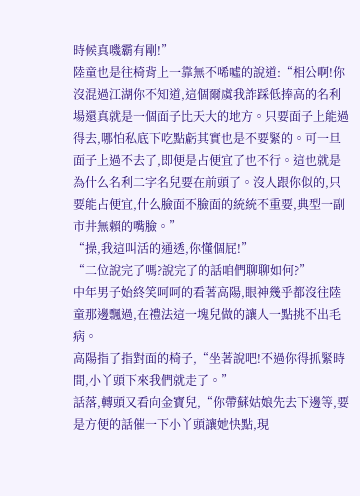時候真嘰霸有剛!”
陸童也是往椅背上一靠無不唏噓的說道:“相公啊!你沒混過江湖你不知道,這個爾虞我詐踩低捧高的名利場還真就是一個面子比天大的地方。只要面子上能過得去,哪怕私底下吃點虧其實也是不要緊的。可一旦面子上過不去了,即便是占便宜了也不行。這也就是為什么名利二字名兒要在前頭了。沒人跟你似的,只要能占便宜,什么臉面不臉面的統統不重要,典型一副市井無賴的嘴臉。”
“操,我這叫活的通透,你懂個屁!”
“二位說完了嗎?說完了的話咱們聊聊如何?”
中年男子始終笑呵呵的看著高陽,眼神幾乎都沒往陸童那邊飄過,在禮法這一塊兒做的讓人一點挑不出毛病。
高陽指了指對面的椅子,“坐著說吧!不過你得抓緊時間,小丫頭下來我們就走了。”
話落,轉頭又看向金寶兒,“你帶蘇姑娘先去下邊等,要是方便的話催一下小丫頭讓她快點,現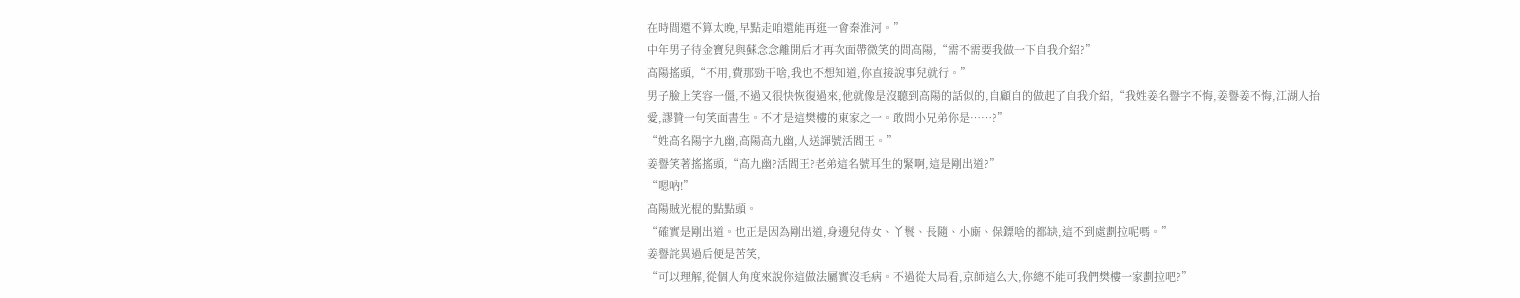在時間還不算太晚,早點走咱還能再逛一會秦淮河。”
中年男子待金寶兒與蘇念念離開后才再次面帶微笑的問高陽,“需不需要我做一下自我介紹?”
高陽搖頭,“不用,費那勁干啥,我也不想知道,你直接說事兒就行。”
男子臉上笑容一僵,不過又很快恢復過來,他就像是沒聽到高陽的話似的,自顧自的做起了自我介紹,“我姓姜名譽字不悔,姜譽姜不悔,江湖人抬愛,謬贊一句笑面書生。不才是這樊樓的東家之一。敢問小兄弟你是……?”
“姓高名陽字九幽,高陽高九幽,人送諢號活閻王。”
姜譽笑著搖搖頭,“高九幽?活閻王?老弟這名號耳生的緊啊,這是剛出道?”
“嗯吶!”
高陽賊光棍的點點頭。
“確實是剛出道。也正是因為剛出道,身邊兒侍女、丫鬟、長隨、小廝、保鏢啥的都缺,這不到處劃拉呢嗎。”
姜譽詫異過后便是苦笑,
“可以理解,從個人角度來說你這做法屬實沒毛病。不過從大局看,京師這么大,你總不能可我們樊樓一家劃拉吧?”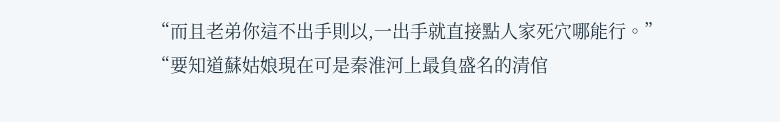“而且老弟你這不出手則以,一出手就直接點人家死穴哪能行。”
“要知道蘇姑娘現在可是秦淮河上最負盛名的清倌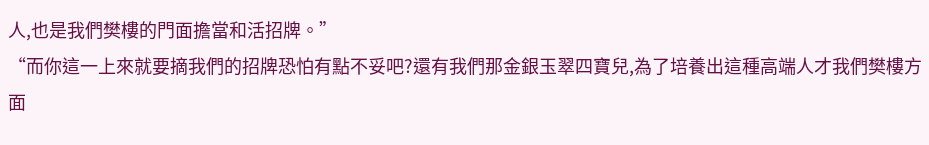人,也是我們樊樓的門面擔當和活招牌。”
“而你這一上來就要摘我們的招牌恐怕有點不妥吧?還有我們那金銀玉翠四寶兒,為了培養出這種高端人才我們樊樓方面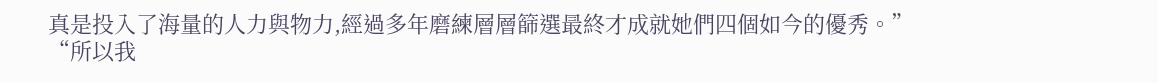真是投入了海量的人力與物力,經過多年磨練層層篩選最終才成就她們四個如今的優秀。”
“所以我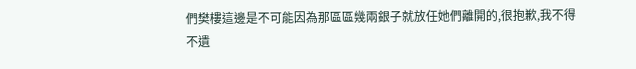們樊樓這邊是不可能因為那區區幾兩銀子就放任她們離開的,很抱歉,我不得不遺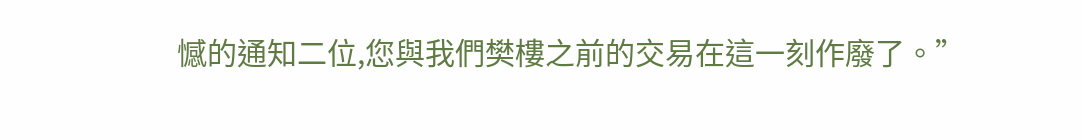憾的通知二位,您與我們樊樓之前的交易在這一刻作廢了。”